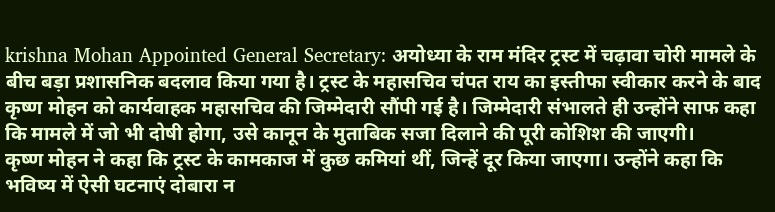krishna Mohan Appointed General Secretary: अयोध्या के राम मंदिर ट्रस्ट में चढ़ावा चोरी मामले के बीच बड़ा प्रशासनिक बदलाव किया गया है। ट्रस्ट के महासचिव चंपत राय का इस्तीफा स्वीकार करने के बाद कृष्ण मोहन को कार्यवाहक महासचिव की जिम्मेदारी सौंपी गई है। जिम्मेदारी संभालते ही उन्होंने साफ कहा कि मामले में जो भी दोषी होगा, उसे कानून के मुताबिक सजा दिलाने की पूरी कोशिश की जाएगी।
कृष्ण मोहन ने कहा कि ट्रस्ट के कामकाज में कुछ कमियां थीं, जिन्हें दूर किया जाएगा। उन्होंने कहा कि भविष्य में ऐसी घटनाएं दोबारा न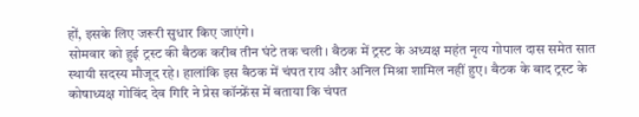हों, इसके लिए जरूरी सुधार किए जाएंगे।
सोमवार को हुई ट्रस्ट की बैठक करीब तीन घंटे तक चली। बैठक में ट्रस्ट के अध्यक्ष महंत नृत्य गोपाल दास समेत सात स्थायी सदस्य मौजूद रहे। हालांकि इस बैठक में चंपत राय और अनिल मिश्रा शामिल नहीं हुए। बैठक के बाद ट्रस्ट के कोषाध्यक्ष गोविंद देव गिरि ने प्रेस कॉन्फ्रेंस में बताया कि चंपत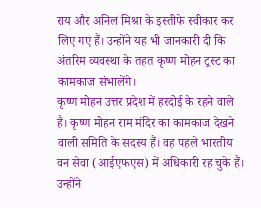राय और अनिल मिश्रा के इस्तीफे स्वीकार कर लिए गए हैं। उन्होंने यह भी जानकारी दी कि अंतरिम व्यवस्था के तहत कृष्ण मोहन ट्रस्ट का कामकाज संभालेंगे।
कृष्ण मोहन उत्तर प्रदेश में हरदोई के रहने वाले है। कृष्ण मोहन राम मंदिर का कामकाज देखने वाली समिति के सदस्य हैं। वह पहले भारतीय वन सेवा (आईएफएस) में अधिकारी रह चुके हैं। उन्होंने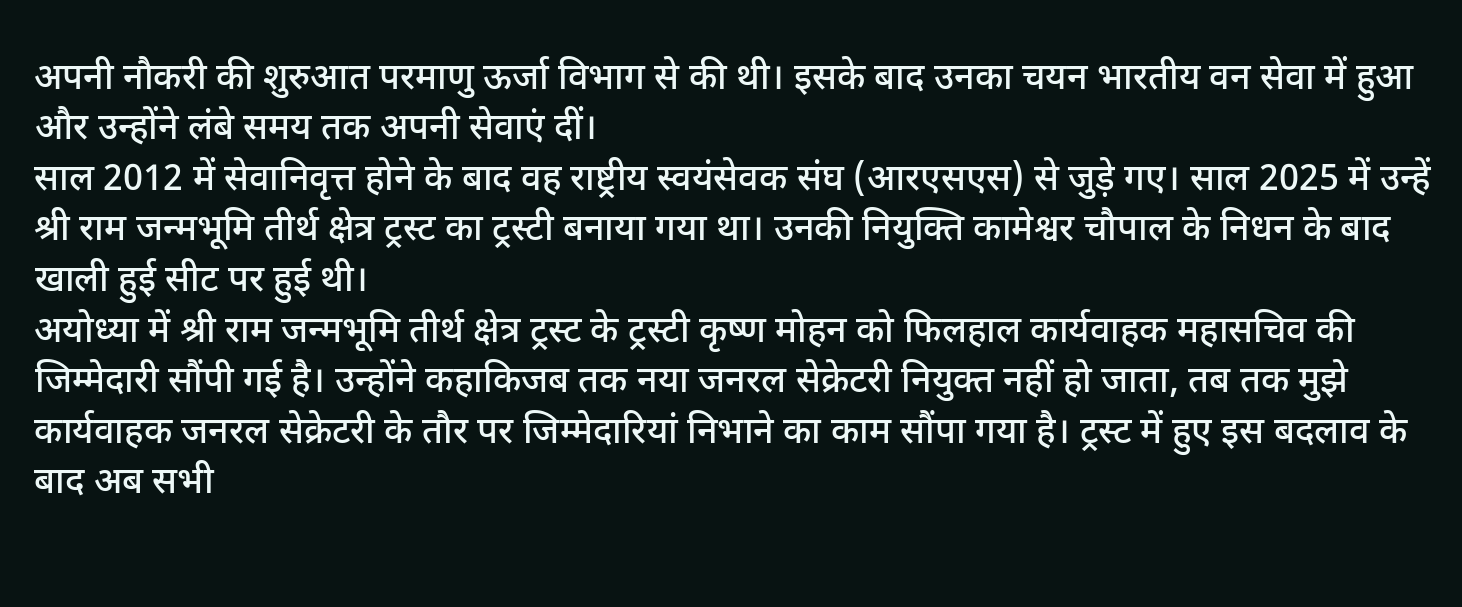अपनी नौकरी की शुरुआत परमाणु ऊर्जा विभाग से की थी। इसके बाद उनका चयन भारतीय वन सेवा में हुआ और उन्होंने लंबे समय तक अपनी सेवाएं दीं।
साल 2012 में सेवानिवृत्त होने के बाद वह राष्ट्रीय स्वयंसेवक संघ (आरएसएस) से जुड़े गए। साल 2025 में उन्हें श्री राम जन्मभूमि तीर्थ क्षेत्र ट्रस्ट का ट्रस्टी बनाया गया था। उनकी नियुक्ति कामेश्वर चौपाल के निधन के बाद खाली हुई सीट पर हुई थी।
अयोध्या में श्री राम जन्मभूमि तीर्थ क्षेत्र ट्रस्ट के ट्रस्टी कृष्ण मोहन को फिलहाल कार्यवाहक महासचिव की जिम्मेदारी सौंपी गई है। उन्होंने कहाकिजब तक नया जनरल सेक्रेटरी नियुक्त नहीं हो जाता, तब तक मुझे कार्यवाहक जनरल सेक्रेटरी के तौर पर जिम्मेदारियां निभाने का काम सौंपा गया है। ट्रस्ट में हुए इस बदलाव के बाद अब सभी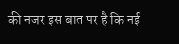की नजर इस बात पर है कि नई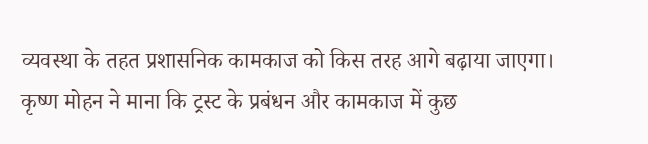व्यवस्था के तहत प्रशासनिक कामकाज को किस तरह आगे बढ़ाया जाएगा।
कृष्ण मोहन ने माना कि ट्रस्ट के प्रबंधन और कामकाज में कुछ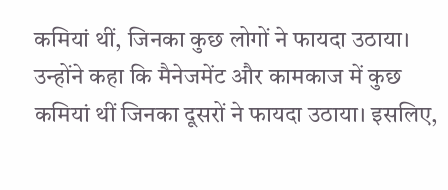कमियां थीं, जिनका कुछ लोगों ने फायदा उठाया। उन्होंने कहा कि मैनेजमेंट और कामकाज में कुछ कमियां थीं जिनका दूसरों ने फायदा उठाया। इसलिए,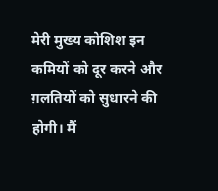मेरी मुख्य कोशिश इन कमियों को दूर करने और ग़लतियों को सुधारने की होगी। मैं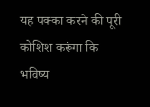यह पक्का करने की पूरी कोशिश करूंगा कि भविष्य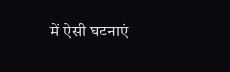में ऐसी घटनाएं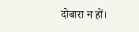दोबारा न हों।